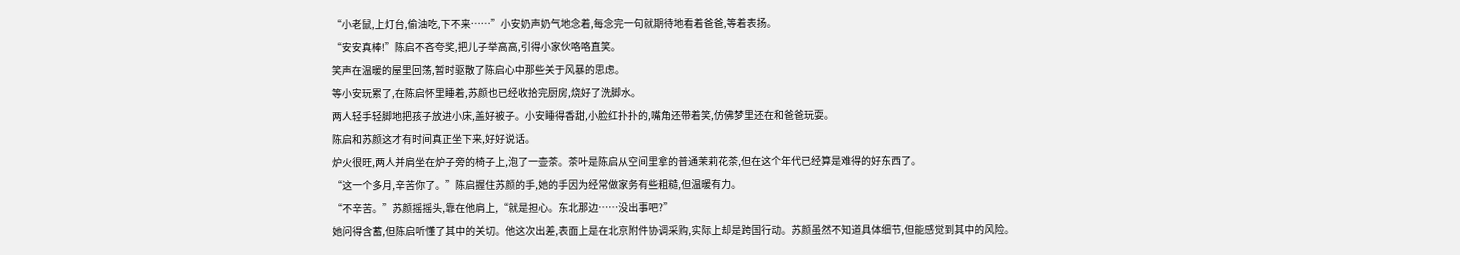“小老鼠,上灯台,偷油吃,下不来……”小安奶声奶气地念着,每念完一句就期待地看着爸爸,等着表扬。
“安安真棒!”陈启不吝夸奖,把儿子举高高,引得小家伙咯咯直笑。
笑声在温暖的屋里回荡,暂时驱散了陈启心中那些关于风暴的思虑。
等小安玩累了,在陈启怀里睡着,苏颜也已经收拾完厨房,烧好了洗脚水。
两人轻手轻脚地把孩子放进小床,盖好被子。小安睡得香甜,小脸红扑扑的,嘴角还带着笑,仿佛梦里还在和爸爸玩耍。
陈启和苏颜这才有时间真正坐下来,好好说话。
炉火很旺,两人并肩坐在炉子旁的椅子上,泡了一壶茶。茶叶是陈启从空间里拿的普通茉莉花茶,但在这个年代已经算是难得的好东西了。
“这一个多月,辛苦你了。”陈启握住苏颜的手,她的手因为经常做家务有些粗糙,但温暖有力。
“不辛苦。”苏颜摇摇头,靠在他肩上,“就是担心。东北那边……没出事吧?”
她问得含蓄,但陈启听懂了其中的关切。他这次出差,表面上是在北京附件协调采购,实际上却是跨国行动。苏颜虽然不知道具体细节,但能感觉到其中的风险。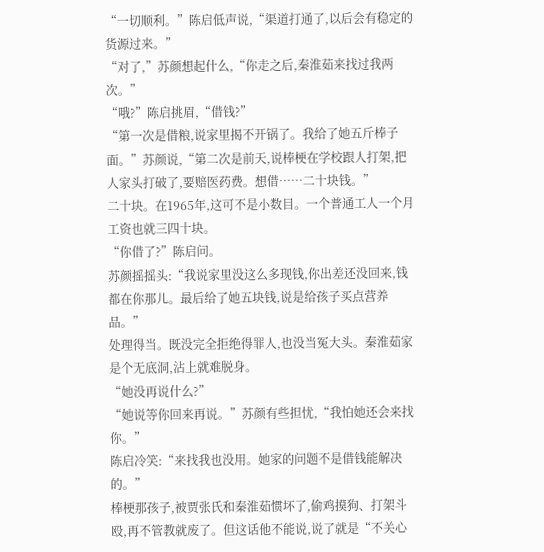“一切顺利。”陈启低声说,“渠道打通了,以后会有稳定的货源过来。”
“对了,”苏颜想起什么,“你走之后,秦淮茹来找过我两次。”
“哦?”陈启挑眉,“借钱?”
“第一次是借粮,说家里揭不开锅了。我给了她五斤棒子面。”苏颜说,“第二次是前天,说棒梗在学校跟人打架,把人家头打破了,要赔医药费。想借……二十块钱。”
二十块。在1965年,这可不是小数目。一个普通工人一个月工资也就三四十块。
“你借了?”陈启问。
苏颜摇摇头:“我说家里没这么多现钱,你出差还没回来,钱都在你那儿。最后给了她五块钱,说是给孩子买点营养品。”
处理得当。既没完全拒绝得罪人,也没当冤大头。秦淮茹家是个无底洞,沾上就难脱身。
“她没再说什么?”
“她说等你回来再说。”苏颜有些担忧,“我怕她还会来找你。”
陈启冷笑:“来找我也没用。她家的问题不是借钱能解决的。”
棒梗那孩子,被贾张氏和秦淮茹惯坏了,偷鸡摸狗、打架斗殴,再不管教就废了。但这话他不能说,说了就是“不关心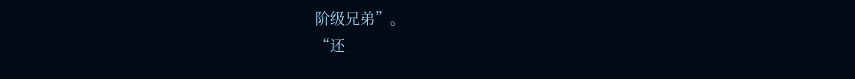阶级兄弟”。
“还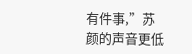有件事,”苏颜的声音更低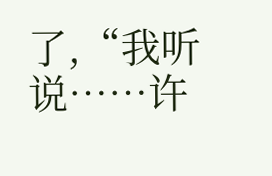了,“我听说……许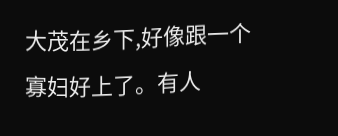大茂在乡下,好像跟一个寡妇好上了。有人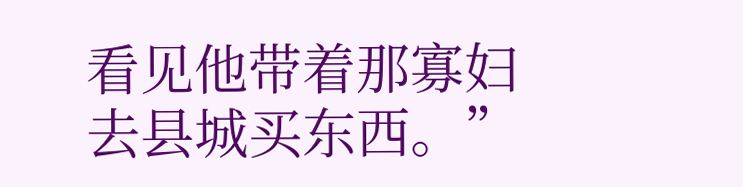看见他带着那寡妇去县城买东西。”